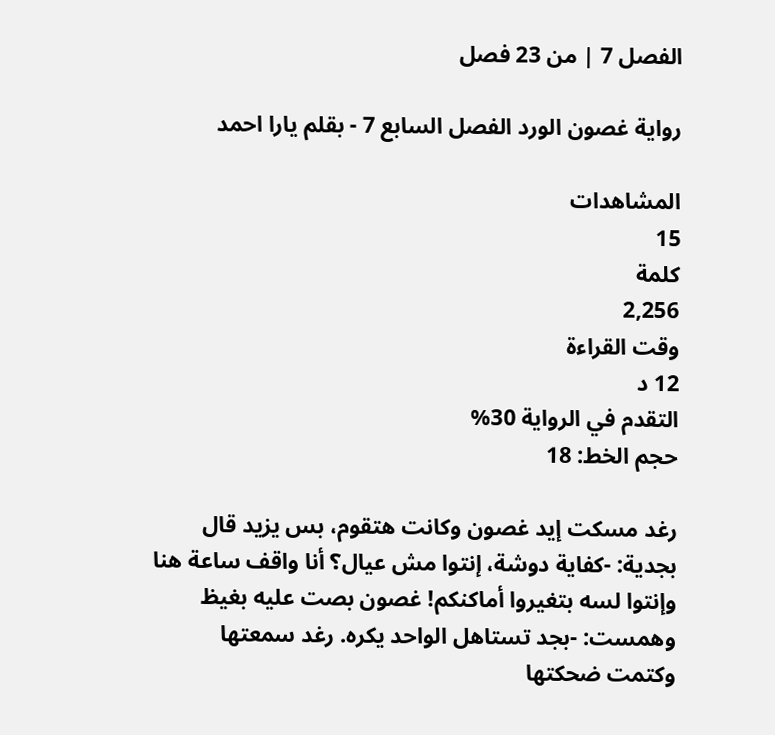الفصل 7 | من 23 فصل

رواية غصون الورد الفصل السابع 7 - بقلم يارا احمد

المشاهدات
15
كلمة
2,256
وقت القراءة
12 د
التقدم في الرواية 30%
حجم الخط: 18

رغد مسكت إيد غصون وكانت هتقوم، بس يزيد قال بجدية: -كفاية دوشة، إنتوا مش عيال؟ أنا واقف ساعة هنا وإنتوا لسه بتغيروا أماكنكم! غصون بصت عليه بغيظ وهمست: -بجد تستاهل الواحد يكره. رغد سمعتها وكتمت ضحكتها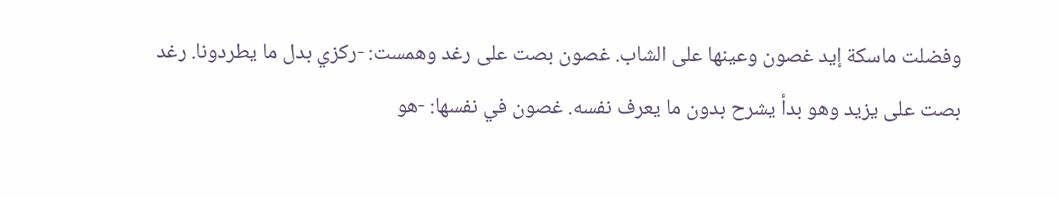وفضلت ماسكة إيد غصون وعينها على الشاب. غصون بصت على رغد وهمست: -ركزي بدل ما يطردونا. رغد بصت على يزيد وهو بدأ يشرح بدون ما يعرف نفسه. غصون في نفسها: -هو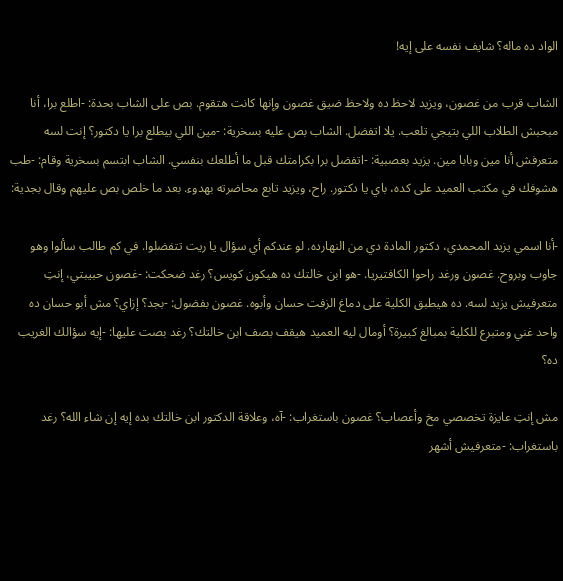الواد ده ماله؟ شايف نفسه على إيه!

الشاب قرب من غصون، ويزيد لاحظ ده ولاحظ ضيق غصون وإنها كانت هتقوم. بص على الشاب بحدة: -اطلع برا، أنا مبحبش الطلاب اللي بتيجي تلعب. يلا اتفضل. الشاب بص عليه بسخرية: -مين اللي بيطلع برا يا دكتور؟ إنت لسه متعرفش أنا مين وبابا مين. يزيد بعصبية: -اتفضل برا بكرامتك قبل ما أطلعك بنفسي. الشاب ابتسم بسخرية وقام: -طب هشوفك في مكتب العميد على كده، باي يا دكتور. راح، ويزيد تابع محاضرته بهدوء. بعد ما خلص بص عليهم وقال بجدية:

-أنا اسمي يزيد المحمدي، دكتور المادة دي من النهارده. لو عندكم أي سؤال يا ريت تتفضلوا. في كم طالب سألوا وهو جاوب وبروح. غصون ورغد راحوا الكافتيريا. -هو ابن خالتك ده هيكون كويس؟ رغد ضحكت: -غصون حبيبتي، إنتِ متعرفيش يزيد لسه. ده هيطبق الكلية على دماغ الزفت حسان وأبوه. غصون بفضول: -بجد؟ إزاي؟ مش أبو حسان ده واحد غني ومتبرع للكلية بمبالغ كبيرة؟ أومال ليه العميد هيقف بصف ابن خالتك؟ رغد بصت عليها: -إيه سؤالك الغريب ده؟

مش إنتِ عايزة تخصصي مخ وأعصاب؟ غصون باستغراب: -آه، وعلاقة الدكتور ابن خالتك بده إيه إن شاء الله؟ رغد باستغراب: -متعرفيش أشهر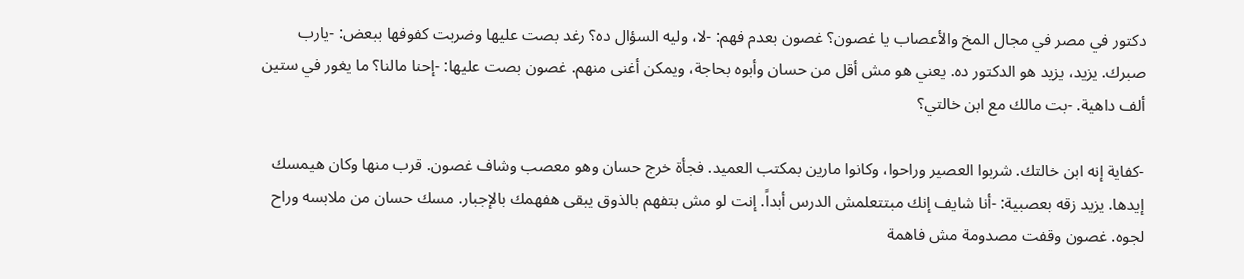دكتور في مصر في مجال المخ والأعصاب يا غصون؟ غصون بعدم فهم: -لا، وليه السؤال ده؟ رغد بصت عليها وضربت كفوفها ببعض: -يارب صبرك. يزيد، يزيد هو الدكتور ده. يعني هو مش أقل من حسان وأبوه بحاجة، ويمكن أغنى منهم. غصون بصت عليها: -إحنا مالنا؟ ما يغور في ستين ألف داهية. -بت مالك مع ابن خالتي؟

-كفاية إنه ابن خالتك. شربوا العصير وراحوا، وكانوا مارين بمكتب العميد. فجأة خرج حسان وهو معصب وشاف غصون. قرب منها وكان هيمسك إيدها. يزيد زقه بعصبية: -أنا شايف إنك مبتتعلمش الدرس أبداً. إنت لو مش بتفهم بالذوق يبقى هفهمك بالإجبار. مسك حسان من ملابسه وراح لجوه. غصون وقفت مصدومة مش فاهمة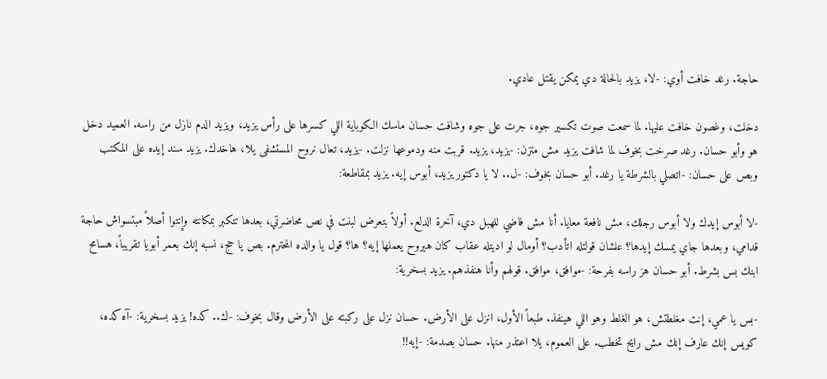حاجة. رغد خافت أوي: -لا، يزيد بالحالة دي يمكن يقتل عادي.

دخلت، وغصون خافت عليها. لما سمعت صوت تكسير جوه، جرت على جوه وشافت حسان ماسك الكوباية اللي كسرها على رأس يزيد، ويزيد الدم نازل من راسه. العميد دخل هو وأبو حسان. رغد صرخت بخوف لما شافت يزيد مش متزن: -يزيد، يزيد. قربت منه ودموعها نزلت. -يزيد، تعال نروح المستشفى يلا، هاخدك. يزيد سند إيده على المكتب وبص على حسان: -اتصلي بالشرطة يا رغد. أبو حسان بخوف: -ل.. لا يا دكتور يزيد، أبوس إيه. يزيد بمقاطعة:

-لا أبوس إيدك ولا أبوس رجلك، مش نافعة معايا. أنا مش فاضي للهبل دي، آخرة الدلع. أولاً بتعرض لبنت في نص محاضرتي، بعدها تتكبر بمكانته وإنتوا أصلاً مبتسواش حاجة قدامي، وبعدها جاي يمسك إيدها؟ علشان قولتله اتأدب؟ أومال لو اديتله عقاب كان هيروح يعملها إيه؟ ها؟ قول يا والده المحترم. بص يا حج، نسبه إنك بعمر أبويا تقريباً، هسامح ابنك بس بشرط. أبو حسان هز راسه بفرحة: -موافق، موافق. قولهم وأنا هنفذهم. يزيد بسخرية:

-بس يا عمي، إنت مغلطتش، هو الغلط وهو اللي هينفذ. طبعاً الأول، انزل على الأرض. حسان نزل على ركبته على الأرض وقال بخوف: -ك.. كده! يزيد بسخرية: -آه كده، كويس إنك عارف إنك مش رايح تخطب. على العموم، يلا اعتذر منها. حسان بصدمة: -إيه!!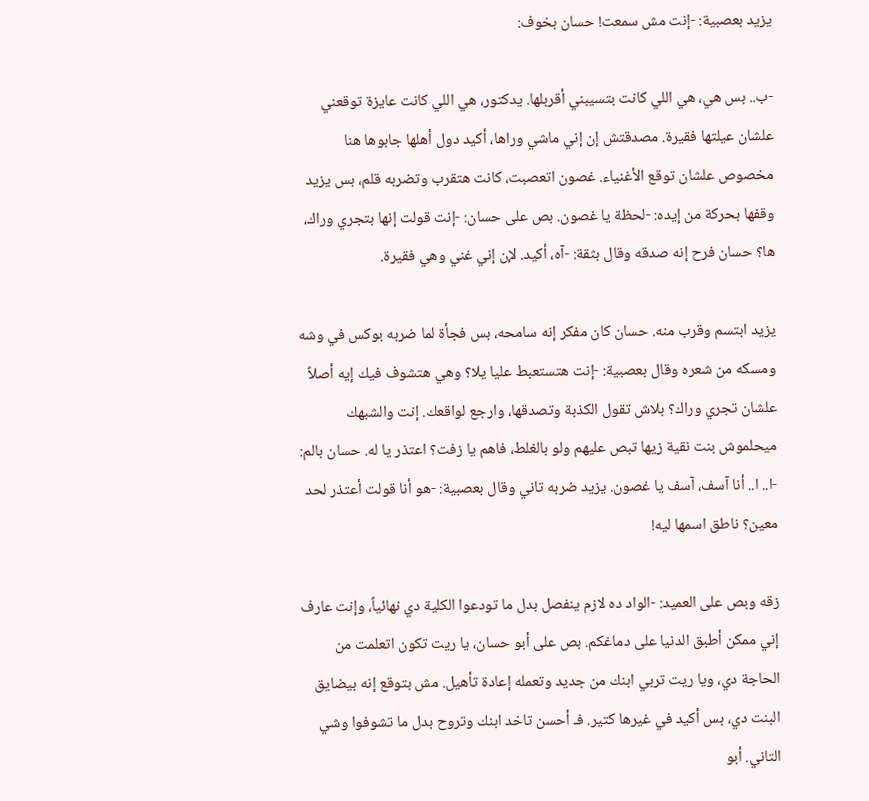يزيد بعصبية: -إنت مش سمعت! حسان بخوف:

-ب.. بس هي، هي اللي كانت بتسيبني أقربلها. يدكتور، هي اللي كانت عايزة توقعني علشان عيلتها فقيرة. مصدقتش إن إني ماشي وراها، أكيد دول أهلها جابوها هنا مخصوص علشان توقع الأغنياء. غصون اتعصبت، كانت هتقرب وتضربه قلم، بس يزيد وقفها بحركة من إيده: -لحظة يا غصون. بص على حسان: -إنت قولت إنها بتجري وراك، ها؟ حسان فرح إنه صدقه وقال بثقة: -آه، أكيد. لإن إني غني وهي فقيرة.

يزيد ابتسم وقرب منه. حسان كان مفكر إنه سامحه، بس فجأة لما ضربه بوكس في وشه ومسكه من شعره وقال بعصبية: -إنت هتستعبط عليا يلا؟ وهي هتشوف فيك إيه أصلاً علشان تجري وراك؟ بلاش تقول الكذبة وتصدقها، وارجع لواقعك. إنت والشبهك ميحلموش بنت نقية زيها تبص عليهم ولو بالغلط، فاهم يا زفت؟ اعتذر يا له. حسان بالم: -ا.. ا.. أنا آسف، آسف يا غصون. يزيد ضربه تاني وقال بعصبية: -هو أنا قولت أعتذر لحد معين؟ ناطق اسمها ليه!

زقه وبص على العميد: -الواد ده لازم ينفصل بدل ما تودعوا الكلية دي نهائياً، وإنت عارف إني ممكن أطبق الدنيا على دماغكم. بص على أبو حسان، يا ريت تكون اتعلمت من الحاجة دي، ويا ريت تربي ابنك من جديد وتعمله إعادة تأهيل. مش بتوقع إنه بيضايق البنت دي، بس أكيد في غيرها كتير. فـ أحسن تاخد ابنك وتروح بدل ما تشوفوا وشي التاني. أبو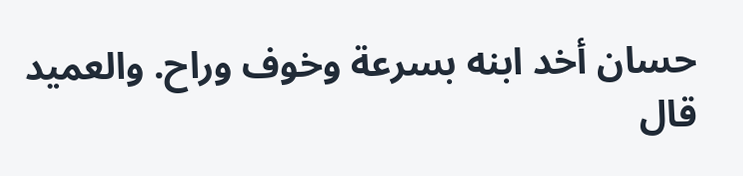حسان أخد ابنه بسرعة وخوف وراح. والعميد قال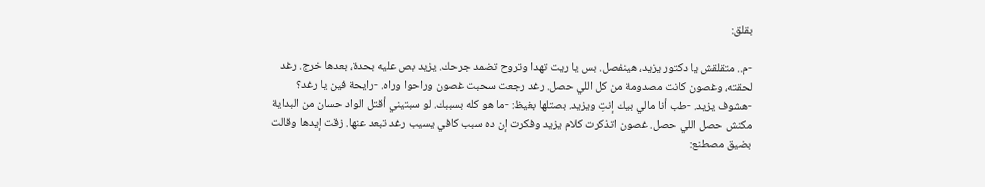بقلق:

-م.. متقلقش يا دكتور يزيد، هينفصل. بس يا ريت تهدا وتروح تضمد جرحك. يزيد بص عليه بحدة، بعدها خرج. رغد لحقته، وغصون كانت مصدومة من كل اللي حصل. رغد رجعت سحبت غصون وراحوا وراه. -رايحة فين يا رغد؟ -هشوف يزيد. -طب أنا مالي بيك إنتِ ويزيد. بصتلها بغيظ: -ما هو كله بسببك. لو سبتيني أقتل الواد حسان من البداية مكنش حصل اللي حصل. غصون اتذكرت كلام يزيد وفكرت إن ده سبب كافي يسيب رغد تبعد عنها. زقت إيدها وقالت بضيق مصطنع: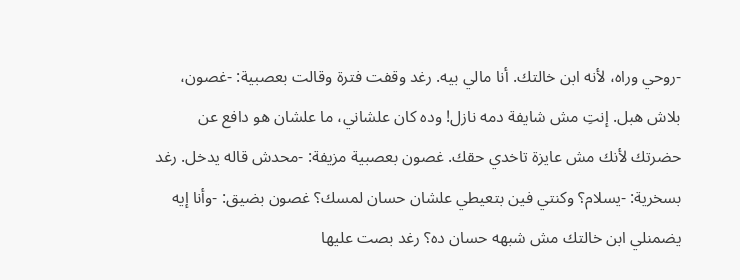-روحي وراه، لأنه ابن خالتك. أنا مالي بيه. رغد وقفت فترة وقالت بعصبية: -غصون، بلاش هبل. إنتِ مش شايفة دمه نازل! وده كان علشاني، ما علشان هو دافع عن حضرتك لأنك مش عايزة تاخدي حقك. غصون بعصبية مزيفة: -محدش قاله يدخل. رغد بسخرية: -يسلام؟ وكنتي فين بتعيطي علشان حسان لمسك؟ غصون بضيق: -وأنا إيه يضمنلي ابن خالتك مش شبهه حسان ده؟ رغد بصت عليها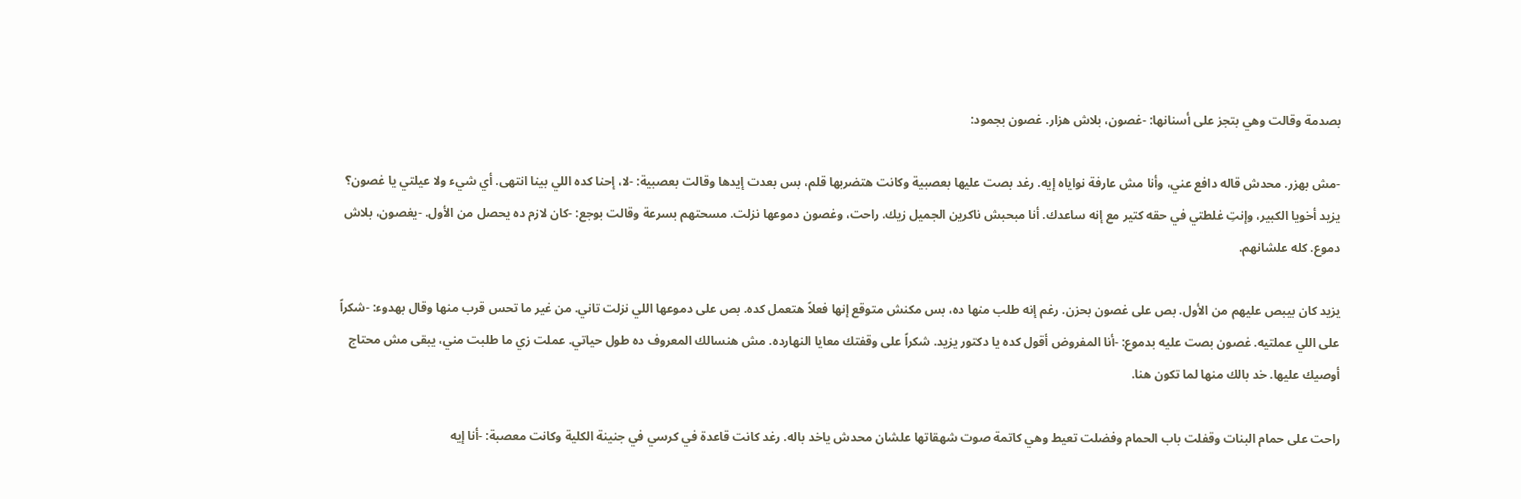بصدمة وقالت وهي بتجز على أسنانها: -غصون، بلاش هزار. غصون بجمود:

-مش بهزر. محدش قاله دافع عني، وأنا مش عارفة نواياه إيه. رغد بصت عليها بعصبية وكانت هتضربها قلم، بس بعدت إيدها وقالت بعصبية: -لا، إحنا كده اللي بينا انتهى. أي شيء ولا عيلتي يا غصون؟ يزيد أخويا الكبير، وإنتِ غلطتي في حقه كتير مع إنه ساعدك. أنا مبحبش ناكرين الجميل زيك. راحت، وغصون دموعها نزلت. مسحتهم بسرعة وقالت بوجع: -كان لازم ده يحصل من الأول. -يغصون، بلاش دموع. كله علشانهم.

يزيد كان بيبص عليهم من الأول. بص على غصون بحزن. رغم إنه طلب منها ده، بس مكنش متوقع إنها فعلاً هتعمل كده. بص على دموعها اللي نزلت تاني. من غير ما تحس قرب منها وقال بهدوء: -شكراً على اللي عملتيه. غصون بصت عليه بدموع: -أنا المفروض أقول كده يا دكتور يزيد. شكراً على وقفتك معايا النهارده. مش هنسالك المعروف ده طول حياتي. عملت زي ما طلبت مني، يبقى مش محتاج أوصيك عليها. خد بالك منها لما تكون هنا.

راحت على حمام البنات وقفلت باب الحمام وفضلت تعيط وهي كاتمة صوت شهقاتها علشان محدش ياخد باله. رغد كانت قاعدة في كرسي في جنينة الكلية وكانت معصبة: -أنا إيه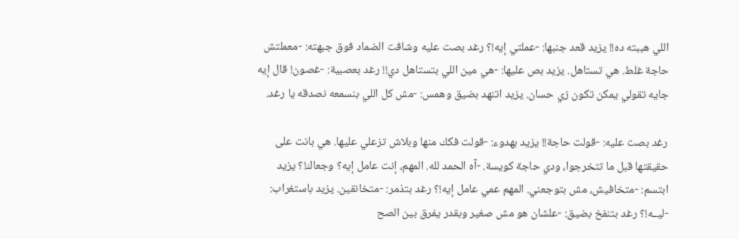اللي هببته ده!! يزيد قعد جنبها: -عملتي إيه!؟ رغد بصت عليه وشافت الضماد فوق جبهته: -معملتش حاجة غلط. هي تستاهل. يزيد بص عليها: -هي مين اللي بتستاهل دي!! رغد بعصبية: -غصون! قال إيه جايه تقولي يمكن تكون زي حسان. يزيد اتنهد بضيق وهمس: -مش كل اللي بنسمعه نصدقه يا رغد.

رغد بصت عليه: -قولت حاجة!! يزيد بهدوء: -قولت فكك منها وبلاش تزعلي عليها. هي بانت على حقيقتها قبل ما تتخرجوا، ودي حاجة كويسة. -آه الحمد لله. المهم، إنت عامل إيه؟ وجعاك!؟ يزيد ابتسم: -متخافيش، مش بتوجعني. المهم عمي عامل إيه!؟ رغد بتذمر: -متخانقين. يزيد باستغراب: -ليــه!؟ رغد بتنفخ بضيق: -علشان هو مش صغير وبقدر يفرق بين الصح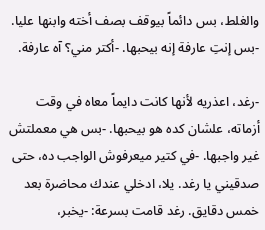والغلط، بس دائماً بيوقف بصف أخته وابنها عليا. -بس إنتِ عارفة إنه بيحبها. -أكتر مني؟ آه عارفة.

-رغد، اعذريه لأنها كانت دايماً معاه في وقت أزماته، علشان كده هو بيحبها. -بس هي معملتش غير واجبها. -في كتير ميعرفوش الواجب ده، حتى صدقيني يا رغد. يلا، ادخلي عندك محاضرة بعد خمس دقايق. رغد قامت بسرعة: -يخبر،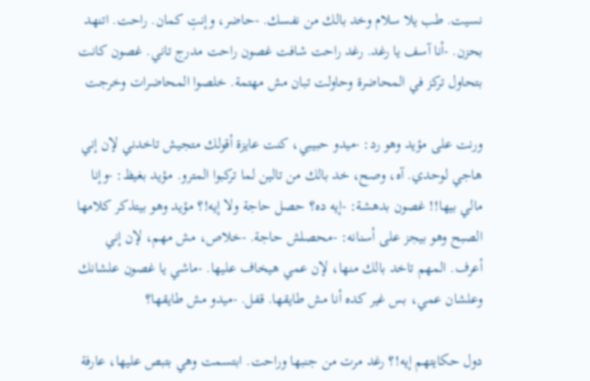نسيت. طب يلا سلام وخد بالك من نفسك. -حاضر، وإنتِ كمان. راحت. اتنهد بحزن. -أنا آسف يا رغد. رغد راحت شافت غصون راحت مدرج تاني. غصون كانت بتحاول تركز في المحاضرة وحاولت تبان مش مهتمة. خلصوا المحاضرات وخرجت

ورنت على مؤيد وهو رد: -ميدو حبيبي، كنت عايزة أقولك متجيش تاخدني لإن إني هاجي لوحدي. آه، وصح، خد بالك من تالين لما تركبوا المترو. مؤيد بغيظ: -وإنا مالي بيها!! غصون بدهشة: -إيه ده؟ حصل حاجة ولا إيه!؟ مؤيد وهو بيتذكر كلامها الصبح وهو بيجز على أسنانه: -محصلش حاجة. -خلاص، مش مهم، لإن إني أعرف. المهم تاخد بالك منها، لإن عمي هيخاف عليها. -ماشي يا غصون علشانك وعلشان عمي، بس غير كده أنا مش طايقها. قفل. -ميدو مش طايقها؟

دول حكايتهم إيه!؟ رغد مرت من جنبها وراحت. ابتسمت وهي بتبص عليها، عارفة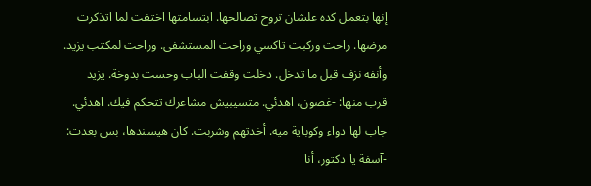إنها بتعمل كده علشان تروح تصالحها. ابتسامتها اختفت لما اتذكرت مرضها. راحت وركبت تاكسي وراحت المستشفى. وراحت لمكتب يزيد. وأنفه نزف قبل ما تدخل. دخلت وقفت الباب وحست بدوخة. يزيد قرب منها: -غصون، اهدئي. متسيبيش مشاعرك تتحكم فيك. اهدئي. جاب لها دواء وكوباية ميه. أخدتهم وشربت. كان هيسندها، بس بعدت: -آسفة يا دكتور، أنا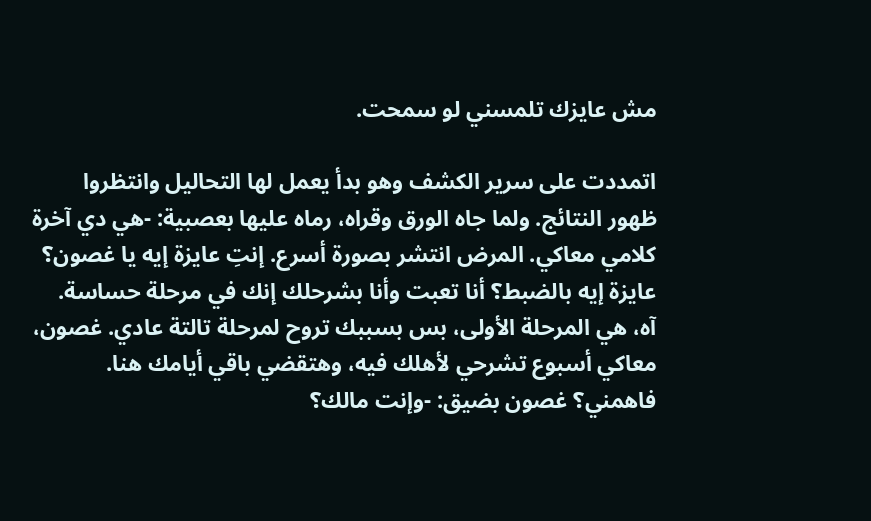مش عايزك تلمسني لو سمحت.

اتمددت على سرير الكشف وهو بدأ يعمل لها التحاليل وانتظروا ظهور النتائج. ولما جاه الورق وقراه، رماه عليها بعصبية: -هي دي آخرة كلامي معاكي. المرض انتشر بصورة أسرع. إنتِ عايزة إيه يا غصون؟ عايزة إيه بالضبط؟ أنا تعبت وأنا بشرحلك إنك في مرحلة حساسة. آه، هي المرحلة الأولى، بس بسببك تروح لمرحلة تالتة عادي. غصون، معاكي أسبوع تشرحي لأهلك فيه، وهتقضي باقي أيامك هنا. فاهمني؟ غصون بضيق: -وإنت مالك؟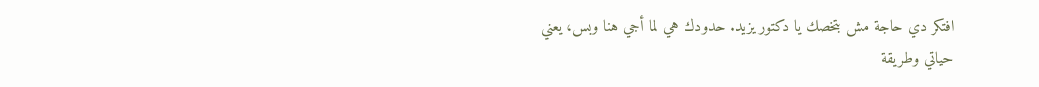افتكر دي حاجة مش بتخصك يا دكتور يزيد. حدودك هي لما أجي هنا وبس، يعني حياتي وطريقة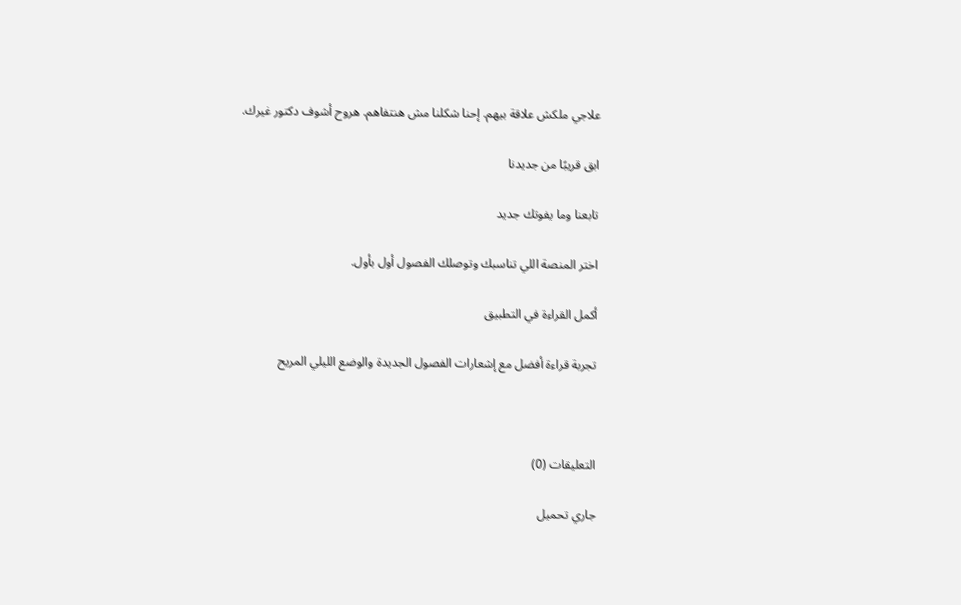علاجي ملكش علاقة بيهم. إحنا شكلنا مش هنتفاهم. هروح أشوف دكتور غيرك.

ابق قريبًا من جديدنا

تابعنا وما يفوتك جديد

اختر المنصة اللي تناسبك وتوصلك الفصول أول بأول.

أكمل القراءة في التطبيق

تجربة قراءة أفضل مع إشعارات الفصول الجديدة والوضع الليلي المريح



التعليقات (0)

جاري تحميل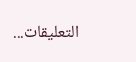التعليقات...